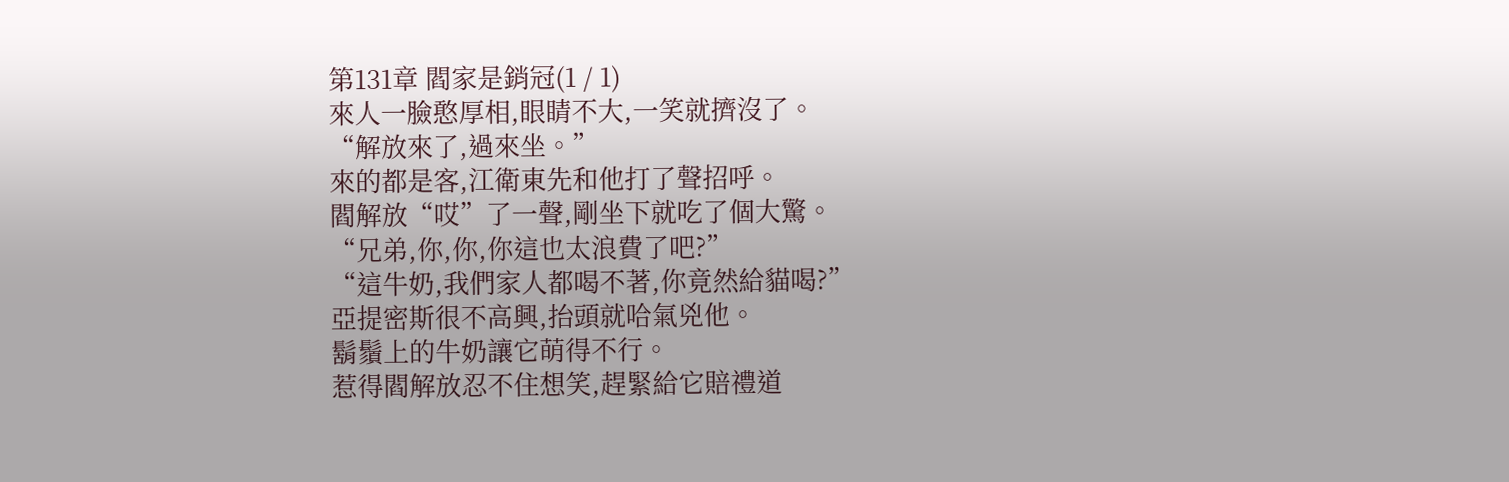第131章 閻家是銷冠(1 / 1)
來人一臉憨厚相,眼睛不大,一笑就擠沒了。
“解放來了,過來坐。”
來的都是客,江衛東先和他打了聲招呼。
閻解放“哎”了一聲,剛坐下就吃了個大驚。
“兄弟,你,你,你這也太浪費了吧?”
“這牛奶,我們家人都喝不著,你竟然給貓喝?”
亞提密斯很不高興,抬頭就哈氣兇他。
鬍鬚上的牛奶讓它萌得不行。
惹得閻解放忍不住想笑,趕緊給它賠禮道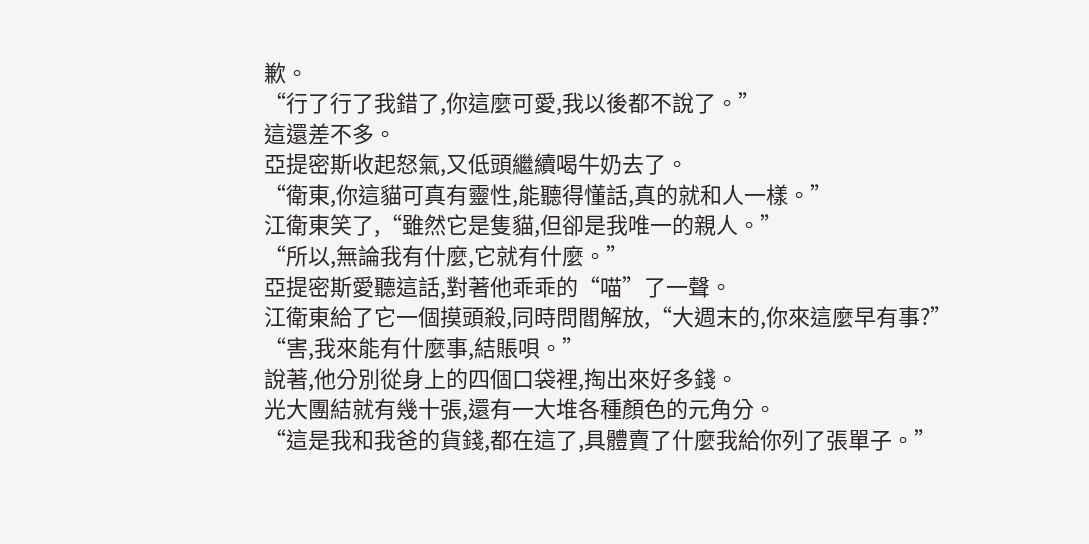歉。
“行了行了我錯了,你這麼可愛,我以後都不說了。”
這還差不多。
亞提密斯收起怒氣,又低頭繼續喝牛奶去了。
“衛東,你這貓可真有靈性,能聽得懂話,真的就和人一樣。”
江衛東笑了,“雖然它是隻貓,但卻是我唯一的親人。”
“所以,無論我有什麼,它就有什麼。”
亞提密斯愛聽這話,對著他乖乖的“喵”了一聲。
江衛東給了它一個摸頭殺,同時問閻解放,“大週末的,你來這麼早有事?”
“害,我來能有什麼事,結賬唄。”
說著,他分別從身上的四個口袋裡,掏出來好多錢。
光大團結就有幾十張,還有一大堆各種顏色的元角分。
“這是我和我爸的貨錢,都在這了,具體賣了什麼我給你列了張單子。”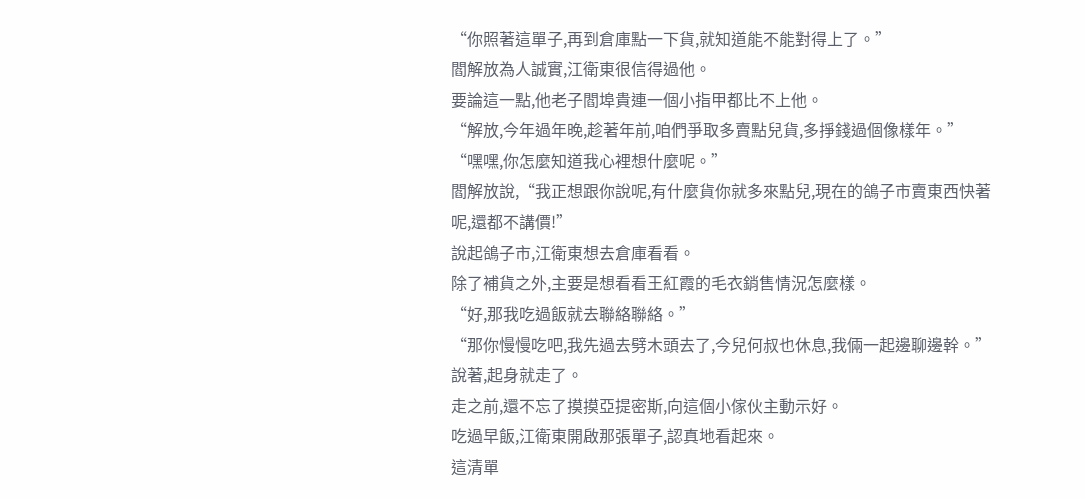“你照著這單子,再到倉庫點一下貨,就知道能不能對得上了。”
閻解放為人誠實,江衛東很信得過他。
要論這一點,他老子閻埠貴連一個小指甲都比不上他。
“解放,今年過年晚,趁著年前,咱們爭取多賣點兒貨,多掙錢過個像樣年。”
“嘿嘿,你怎麼知道我心裡想什麼呢。”
閻解放說,“我正想跟你說呢,有什麼貨你就多來點兒,現在的鴿子市賣東西快著呢,還都不講價!”
說起鴿子市,江衛東想去倉庫看看。
除了補貨之外,主要是想看看王紅霞的毛衣銷售情況怎麼樣。
“好,那我吃過飯就去聯絡聯絡。”
“那你慢慢吃吧,我先過去劈木頭去了,今兒何叔也休息,我倆一起邊聊邊幹。”
說著,起身就走了。
走之前,還不忘了摸摸亞提密斯,向這個小傢伙主動示好。
吃過早飯,江衛東開啟那張單子,認真地看起來。
這清單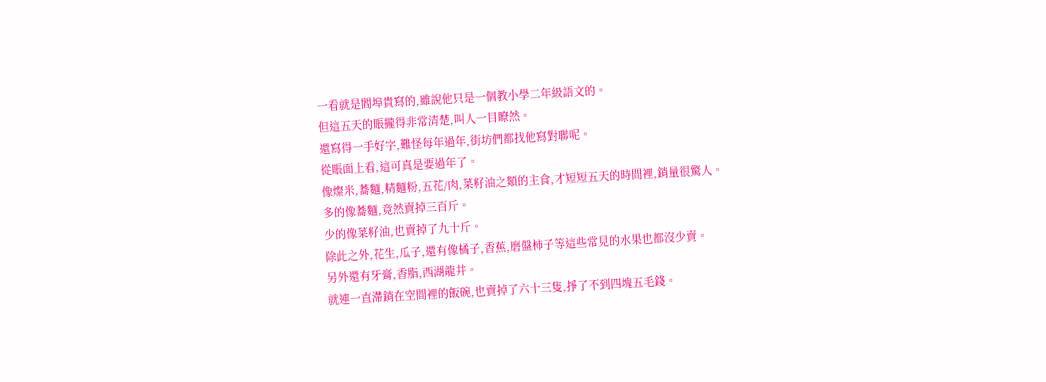一看就是閻埠貴寫的,雖說他只是一個教小學二年級語文的。
但這五天的賬攏得非常清楚,叫人一目瞭然。
還寫得一手好字,難怪每年過年,街坊們都找他寫對聯呢。
從賬面上看,這可真是要過年了。
像燦米,蕎麵,精麵粉,五花/肉,菜籽油之類的主食,才短短五天的時間裡,銷量很驚人。
多的像蕎麵,竟然賣掉三百斤。
少的像菜籽油,也賣掉了九十斤。
除此之外,花生,瓜子,還有像橘子,香蕉,磨盤柿子等這些常見的水果也都沒少賣。
另外還有牙膏,香脂,西湖龍井。
就連一直滯銷在空間裡的飯碗,也賣掉了六十三隻,掙了不到四塊五毛錢。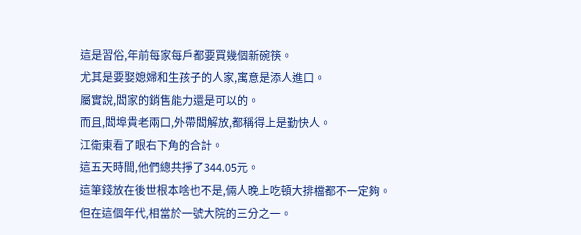這是習俗,年前每家每戶都要買幾個新碗筷。
尤其是要娶媳婦和生孩子的人家,寓意是添人進口。
屬實說,閻家的銷售能力還是可以的。
而且,閻埠貴老兩口,外帶閻解放,都稱得上是勤快人。
江衛東看了眼右下角的合計。
這五天時間,他們總共掙了344.05元。
這筆錢放在後世根本啥也不是,倆人晚上吃頓大排檔都不一定夠。
但在這個年代,相當於一號大院的三分之一。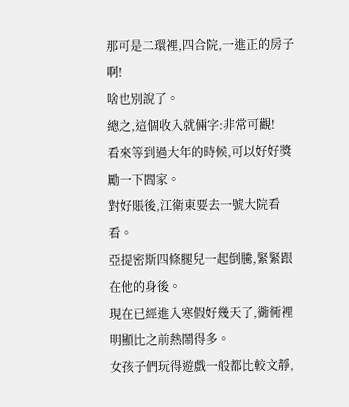那可是二環裡,四合院,一進正的房子啊!
啥也別說了。
總之,這個收入就倆字:非常可觀!
看來等到過大年的時候,可以好好獎勵一下閻家。
對好賬後,江衛東要去一號大院看看。
亞提密斯四條腿兒一起倒騰,緊緊跟在他的身後。
現在已經進入寒假好幾天了,衚衕裡明顯比之前熱鬧得多。
女孩子們玩得遊戲一般都比較文靜,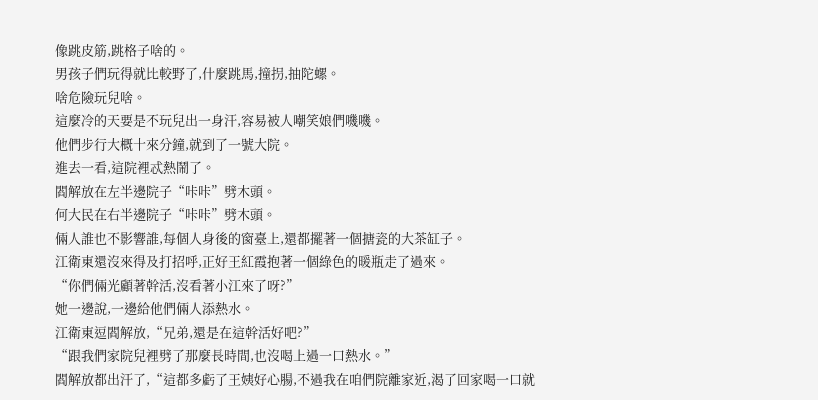像跳皮筋,跳格子啥的。
男孩子們玩得就比較野了,什麼跳馬,撞拐,抽陀螺。
啥危險玩兒啥。
這麼冷的天要是不玩兒出一身汗,容易被人嘲笑娘們嘰嘰。
他們步行大概十來分鐘,就到了一號大院。
進去一看,這院裡忒熱鬧了。
閻解放在左半邊院子“咔咔”劈木頭。
何大民在右半邊院子“咔咔”劈木頭。
倆人誰也不影響誰,每個人身後的窗臺上,還都擺著一個搪瓷的大茶缸子。
江衛東還沒來得及打招呼,正好王紅霞抱著一個綠色的暖瓶走了過來。
“你們倆光顧著幹活,沒看著小江來了呀?”
她一邊說,一邊給他們倆人添熱水。
江衛東逗閻解放,“兄弟,還是在這幹活好吧?”
“跟我們家院兒裡劈了那麼長時間,也沒喝上過一口熱水。”
閻解放都出汗了,“這都多虧了王姨好心腸,不過我在咱們院離家近,渴了回家喝一口就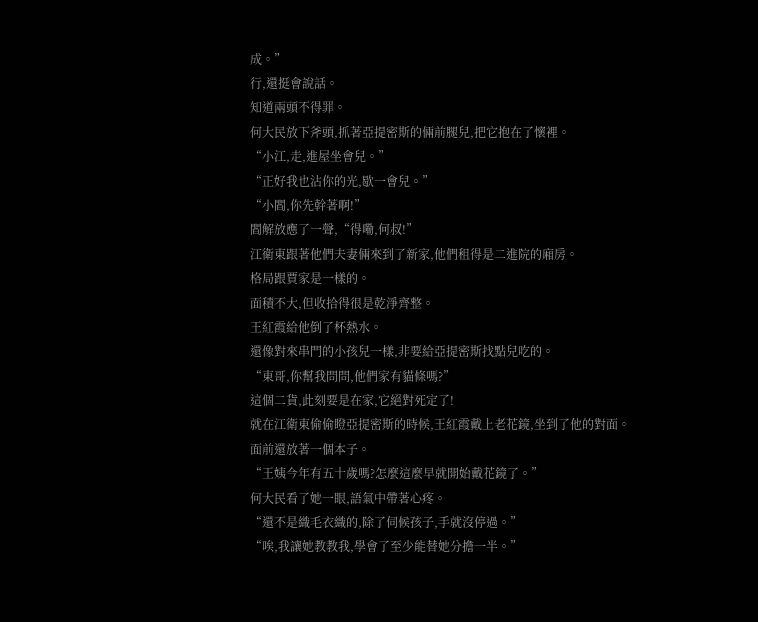成。”
行,還挺會說話。
知道兩頭不得罪。
何大民放下斧頭,抓著亞提密斯的倆前腿兒,把它抱在了懷裡。
“小江,走,進屋坐會兒。”
“正好我也沾你的光,歇一會兒。”
“小閻,你先幹著啊!”
閻解放應了一聲,“得嘞,何叔!”
江衛東跟著他們夫妻倆來到了新家,他們租得是二進院的廂房。
格局跟賈家是一樣的。
面積不大,但收拾得很是乾淨齊整。
王紅霞給他倒了杯熱水。
還像對來串門的小孩兒一樣,非要給亞提密斯找點兒吃的。
“東哥,你幫我問問,他們家有貓條嗎?”
這個二貨,此刻要是在家,它絕對死定了!
就在江衛東偷偷瞪亞提密斯的時候,王紅霞戴上老花鏡,坐到了他的對面。
面前還放著一個本子。
“王姨今年有五十歲嗎?怎麼這麼早就開始戴花鏡了。”
何大民看了她一眼,語氣中帶著心疼。
“還不是織毛衣織的,除了伺候孩子,手就沒停過。”
“唉,我讓她教教我,學會了至少能替她分擔一半。”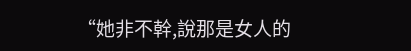“她非不幹,說那是女人的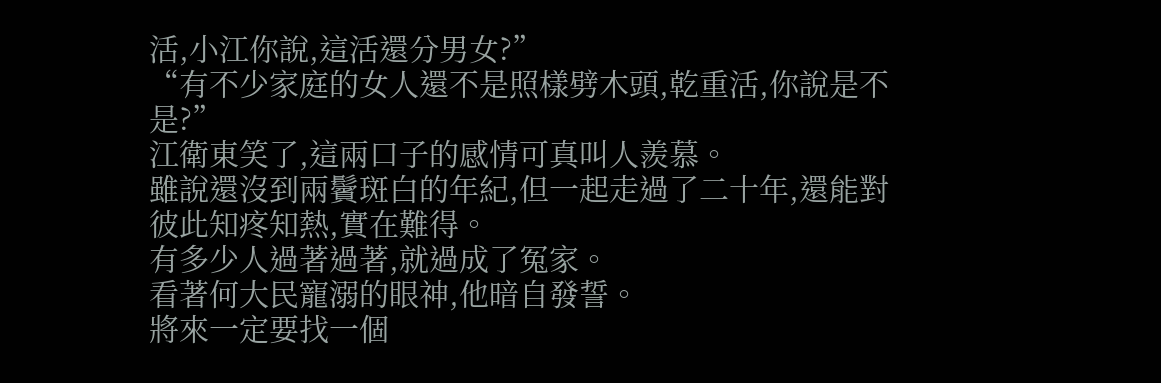活,小江你說,這活還分男女?”
“有不少家庭的女人還不是照樣劈木頭,乾重活,你說是不是?”
江衛東笑了,這兩口子的感情可真叫人羨慕。
雖說還沒到兩鬢斑白的年紀,但一起走過了二十年,還能對彼此知疼知熱,實在難得。
有多少人過著過著,就過成了冤家。
看著何大民寵溺的眼神,他暗自發誓。
將來一定要找一個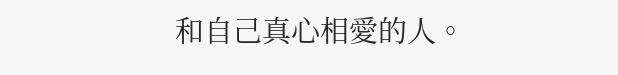和自己真心相愛的人。